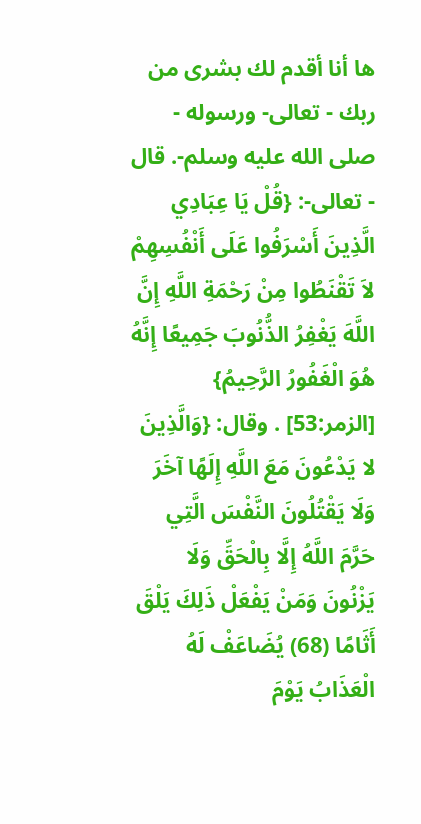ها أنا أقدم لك بشرى من ربك - تعالى- ورسوله - صلى الله عليه وسلم-. قال - تعالى-: {قُلْ يَا عِبَادِي الَّذِينَ أَسْرَفُوا عَلَى أَنْفُسِهِمْ لاَ تَقْنَطُوا مِنْ رَحْمَةِ اللَّهِ إِنَّ اللَّهَ يَغْفِرُ الذُّنُوبَ جَمِيعًا إِنَّهُ هُوَ الْغَفُورُ الرَّحِيمُ} [الزمر:53] . وقال: {وَالَّذِينَ لا يَدْعُونَ مَعَ اللَّهِ إِلَهًا آخَرَ وَلَا يَقْتُلُونَ النَّفْسَ الَّتِي حَرَّمَ اللَّهُ إِلَّا بِالْحَقِّ وَلَا يَزْنُونَ وَمَنْ يَفْعَلْ ذَلِكَ يَلْقَ أَثَامًا (68) يُضَاعَفْ لَهُ الْعَذَابُ يَوْمَ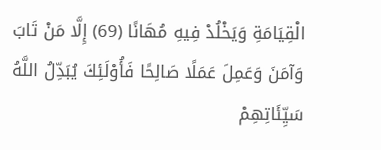الْقِيَامَةِ وَيَخْلُدْ فِيهِ مُهَانًا (69) إِلَّا مَنْ تَابَ وَآمَنَ وَعَمِلَ عَمَلًا صَالِحًا فَأُوْلَئِكَ يُبَدِّلُ اللَّهُ سَيِّئَاتِهِمْ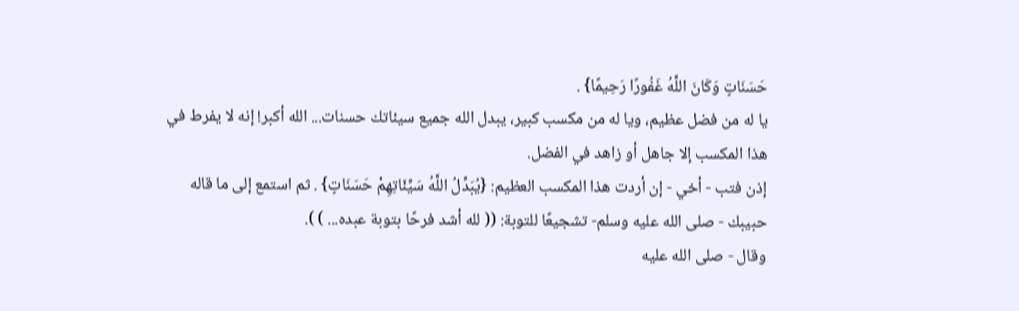حَسَنَاتٍ وَكَانَ اللَّهُ غَفُورًا رَحِيمًا} .
يا له من فضل عظيم، ويا له من مكسب كبير، يبدل الله جميع سيئاتك حسنات... الله أكبر! إنه لا يفرط في هذا المكسب إلا جاهل أو زاهد في الفضل.
إذن فتب - أخي - إن أردت هذا المكسب العظيم: {يُبَدِّلُ اللَّهُ سَيِّئَاتِهِمْ حَسَنَاتٍ} . ثم استمع إلى ما قاله حبيبك - صلى الله عليه وسلم- تشجيعًا للتوبة: (( لله أشد فرحًا بتوبة عبده... ) ).
وقال - صلى الله عليه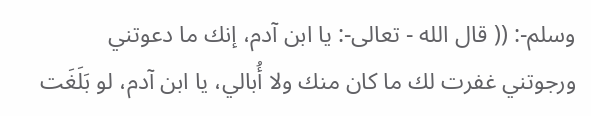وسلم-: (( قال الله - تعالى-: يا ابن آدم، إنك ما دعوتني ورجوتني غفرت لك ما كان منك ولا أُبالي، يا ابن آدم، لو بَلَغَت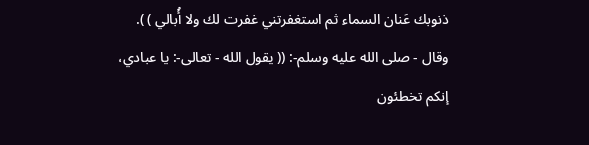ذنوبك عَنان السماء ثم استغفرتني غفرت لك ولا أُبالي ) ).
وقال - صلى الله عليه وسلم-: (( يقول الله - تعالى-: يا عبادي، إنكم تخطئون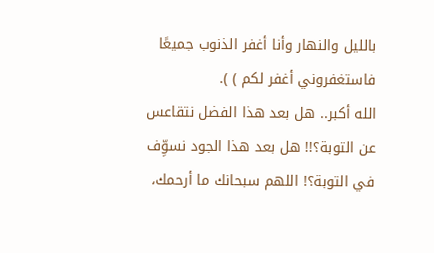بالليل والنهار وأنا أغفر الذنوب جميعًا فاستغفروني أغفر لكم ) ).
الله أكبر.. هل بعد هذا الفضل نتقاعس عن التوبة؟!! هل بعد هذا الجود نسوِّف في التوبة؟! اللهم سبحانك ما أرحمك،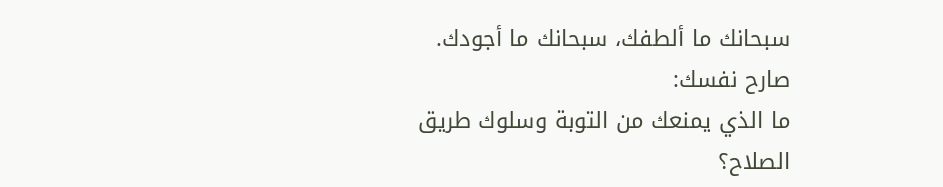سبحانك ما ألطفك، سبحانك ما أجودك.
صارح نفسك:
ما الذي يمنعك من التوبة وسلوك طريق الصلاح؟